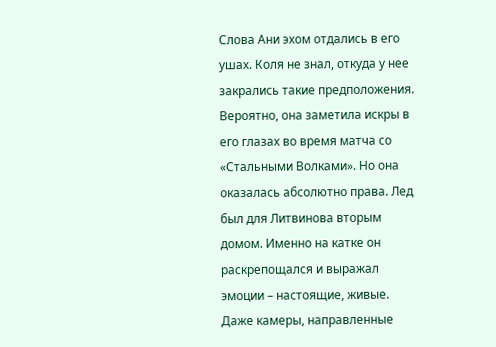Слова Ани эхом отдались в его ушах. Коля не знал, откуда у нее закрались такие предположения. Вероятно, она заметила искры в его глазах во время матча со «Стальными Волками». Но она оказалась абсолютно права. Лед был для Литвинова вторым домом. Именно на катке он раскрепощался и выражал эмоции – настоящие, живые. Даже камеры, направленные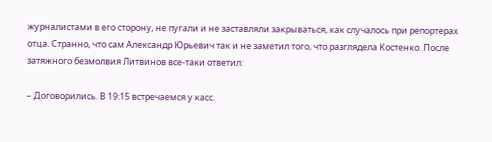журналистами в его сторону, не пугали и не заставляли закрываться, как случалось при репортерах отца. Странно, что сам Александр Юрьевич так и не заметил того, что разглядела Костенко. После затяжного безмолвия Литвинов все-таки ответил:

– Договорились. В 19:15 встречаемся у касс.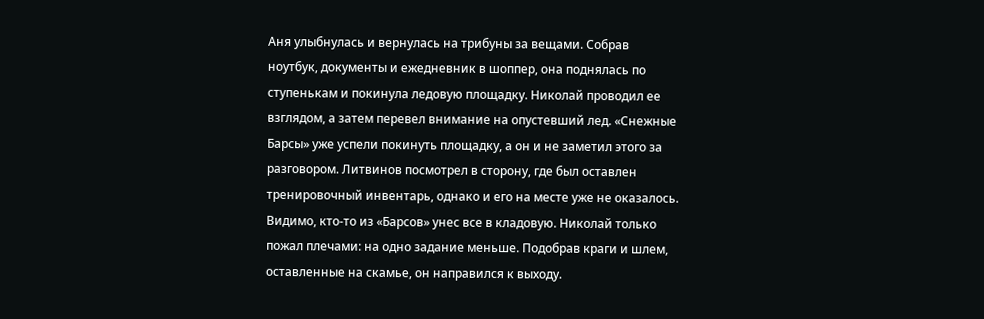Аня улыбнулась и вернулась на трибуны за вещами. Собрав ноутбук, документы и ежедневник в шоппер, она поднялась по ступенькам и покинула ледовую площадку. Николай проводил ее взглядом, а затем перевел внимание на опустевший лед. «Снежные Барсы» уже успели покинуть площадку, а он и не заметил этого за разговором. Литвинов посмотрел в сторону, где был оставлен тренировочный инвентарь, однако и его на месте уже не оказалось. Видимо, кто-то из «Барсов» унес все в кладовую. Николай только пожал плечами: на одно задание меньше. Подобрав краги и шлем, оставленные на скамье, он направился к выходу.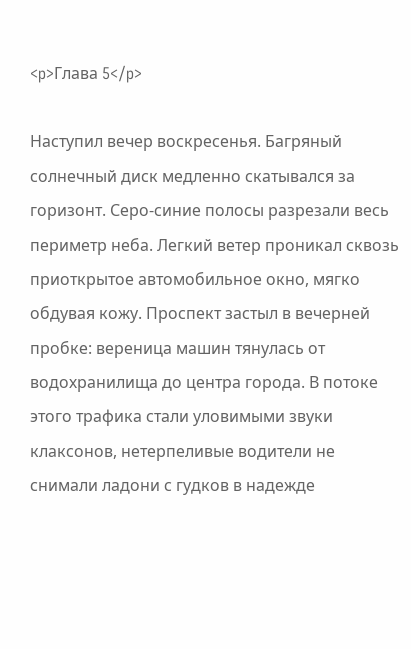<p>Глава 5</p>

Наступил вечер воскресенья. Багряный солнечный диск медленно скатывался за горизонт. Серо-синие полосы разрезали весь периметр неба. Легкий ветер проникал сквозь приоткрытое автомобильное окно, мягко обдувая кожу. Проспект застыл в вечерней пробке: вереница машин тянулась от водохранилища до центра города. В потоке этого трафика стали уловимыми звуки клаксонов, нетерпеливые водители не снимали ладони с гудков в надежде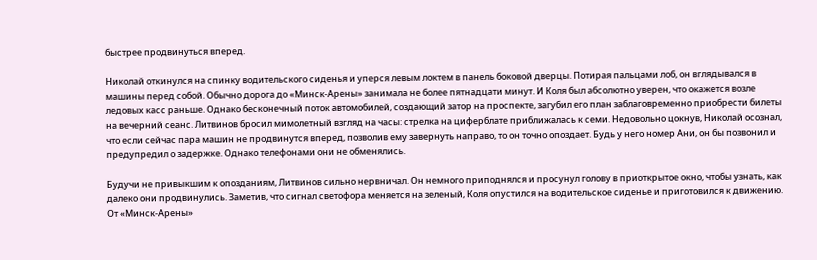быстрее продвинуться вперед.

Николай откинулся на спинку водительского сиденья и уперся левым локтем в панель боковой дверцы. Потирая пальцами лоб, он вглядывался в машины перед собой. Обычно дорога до «Минск-Арены» занимала не более пятнадцати минут. И Коля был абсолютно уверен, что окажется возле ледовых касс раньше. Однако бесконечный поток автомобилей, создающий затор на проспекте, загубил его план заблаговременно приобрести билеты на вечерний сеанс. Литвинов бросил мимолетный взгляд на часы: стрелка на циферблате приближалась к семи. Недовольно цокнув, Николай осознал, что если сейчас пара машин не продвинутся вперед, позволив ему завернуть направо, то он точно опоздает. Будь у него номер Ани, он бы позвонил и предупредил о задержке. Однако телефонами они не обменялись.

Будучи не привыкшим к опозданиям, Литвинов сильно нервничал. Он немного приподнялся и просунул голову в приоткрытое окно, чтобы узнать, как далеко они продвинулись. Заметив, что сигнал светофора меняется на зеленый, Коля опустился на водительское сиденье и приготовился к движению. От «Минск-Арены»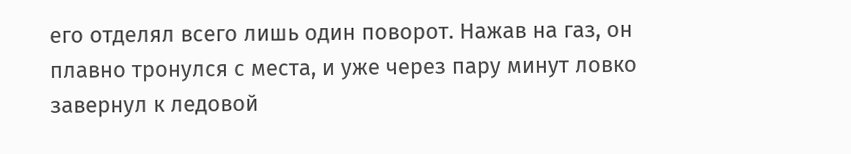его отделял всего лишь один поворот. Нажав на газ, он плавно тронулся с места, и уже через пару минут ловко завернул к ледовой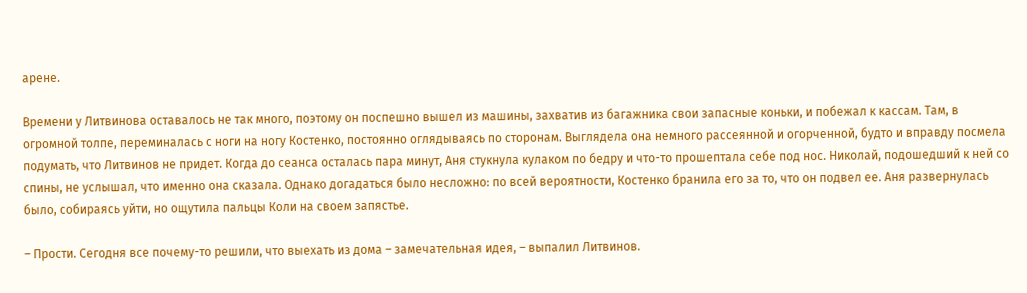арене.

Времени у Литвинова оставалось не так много, поэтому он поспешно вышел из машины, захватив из багажника свои запасные коньки, и побежал к кассам. Там, в огромной толпе, переминалась с ноги на ногу Костенко, постоянно оглядываясь по сторонам. Выглядела она немного рассеянной и огорченной, будто и вправду посмела подумать, что Литвинов не придет. Когда до сеанса осталась пара минут, Аня стукнула кулаком по бедру и что-то прошептала себе под нос. Николай, подошедший к ней со спины, не услышал, что именно она сказала. Однако догадаться было несложно: по всей вероятности, Костенко бранила его за то, что он подвел ее. Аня развернулась было, собираясь уйти, но ощутила пальцы Коли на своем запястье.

– Прости. Сегодня все почему-то решили, что выехать из дома – замечательная идея, – выпалил Литвинов.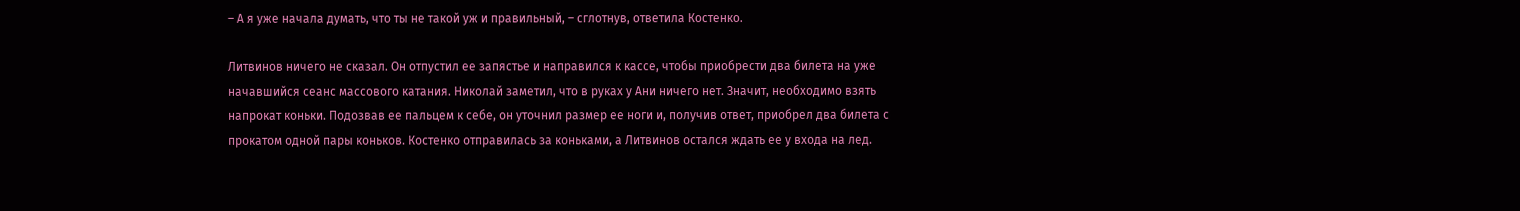– А я уже начала думать, что ты не такой уж и правильный, – сглотнув, ответила Костенко.

Литвинов ничего не сказал. Он отпустил ее запястье и направился к кассе, чтобы приобрести два билета на уже начавшийся сеанс массового катания. Николай заметил, что в руках у Ани ничего нет. Значит, необходимо взять напрокат коньки. Подозвав ее пальцем к себе, он уточнил размер ее ноги и, получив ответ, приобрел два билета с прокатом одной пары коньков. Костенко отправилась за коньками, а Литвинов остался ждать ее у входа на лед.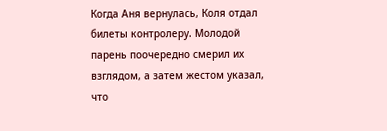Когда Аня вернулась, Коля отдал билеты контролеру. Молодой парень поочередно смерил их взглядом, а затем жестом указал, что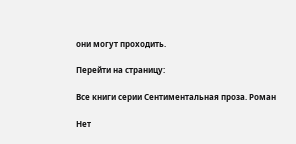они могут проходить.

Перейти на страницу:

Все книги серии Сентиментальная проза. Роман

Нет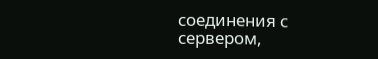соединения с сервером,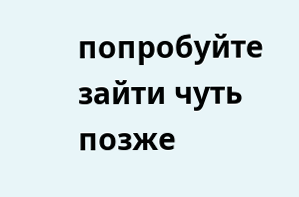попробуйте зайти чуть позже